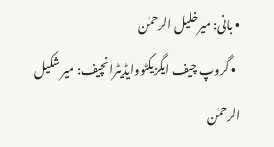• بانی: میرخلیل الرحمٰن
  • گروپ چیف ایگزیکٹووایڈیٹرانچیف: میر شکیل الرحمٰن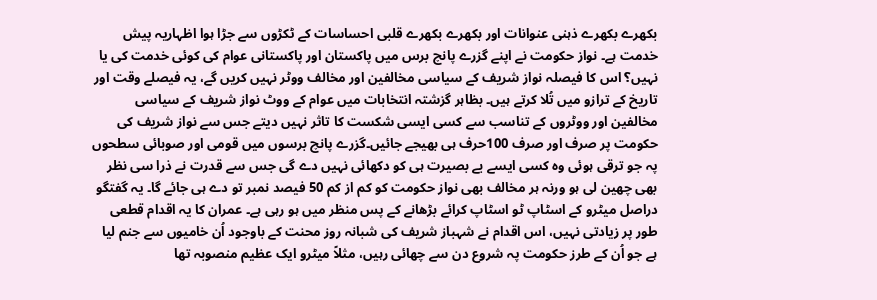بکھرے بکھرے ذہنی عنوانات اور بکھرے بکھرے قلبی احساسات کے ٹکڑوں سے جڑا ہوا اظہاریہ پیش خدمت ہے۔ نواز حکومت نے اپنے گزرے پانچ برس میں پاکستان اور پاکستانی عوام کی کوئی خدمت کی یا نہیں؟ اس کا فیصلہ نواز شریف کے سیاسی مخالفین اور مخالف ووٹر نہیں کریں گے، یہ فیصلے وقت اور تاریخ کے ترازو میں تُلا کرتے ہیں۔ بظاہر گزشتہ انتخابات میں عوام کے ووٹ نواز شریف کے سیاسی مخالفین اور ووٹروں کے تناسب سے کسی ایسی شکست کا تاثر نہیں دیتے جس سے نواز شریف کی حکومت پر صرف اور صرف 100حرف ہی بھیجے جائیں۔گزرے پانچ برسوں میں قومی اور صوبائی سطحوں پہ جو ترقی ہوئی وہ کسی ایسے بے بصیرت ہی کو دکھائی نہیں دے گی جس سے قدرت نے ذرا سی نظر بھی چھین لی ہو ورنہ ہر مخالف بھی نواز حکومت کو کم از کم 50 فیصد نمبر تو دے ہی جائے گا۔ یہ گفتگو دراصل میٹرو کے اسٹاپ ٹو اسٹاپ کرائے بڑھانے کے پس منظر میں ہو رہی ہے۔ عمران کا یہ اقدام قطعی طور پر زیادتی نہیں، اس اقدام نے شہباز شریف کی شبانہ روز محنت کے باوجود اُن خامیوں سے جنم لیا ہے جو اُن کے طرز حکومت پہ شروع دن سے چھائی رہیں، مثلاً میٹرو ایک عظیم منصوبہ تھا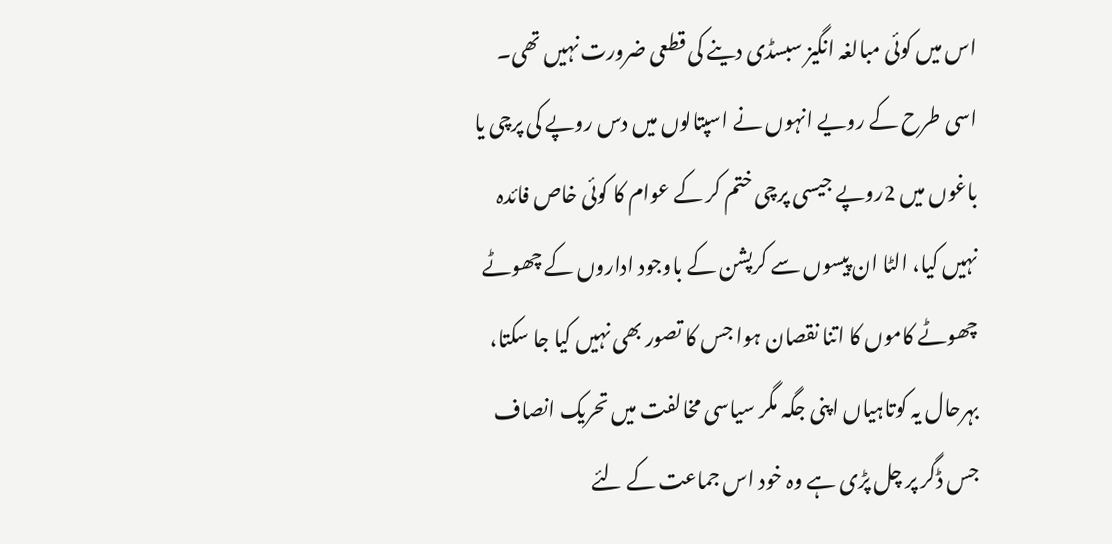اس میں کوئی مبالغہ انگیز سبسڈی دینے کی قطعی ضرورت نہیں تھی۔ اسی طرح کے رویے انہوں نے اسپتالوں میں دس روپے کی پرچی یا باغوں میں 2روپے جیسی پرچی ختم کر کے عوام کا کوئی خاص فائدہ نہیں کیا، الٹا ان پیسوں سے کرپشن کے باوجود اداروں کے چھوٹے چھوٹے کاموں کا اتنا نقصان ہوا جس کا تصور بھی نہیں کیا جا سکتا، بہرحال یہ کوتاہیاں اپنی جگہ مگر سیاسی مخالفت میں تحریک انصاف جس ڈگر پر چل پڑی ہے وہ خود اس جماعت کے لئے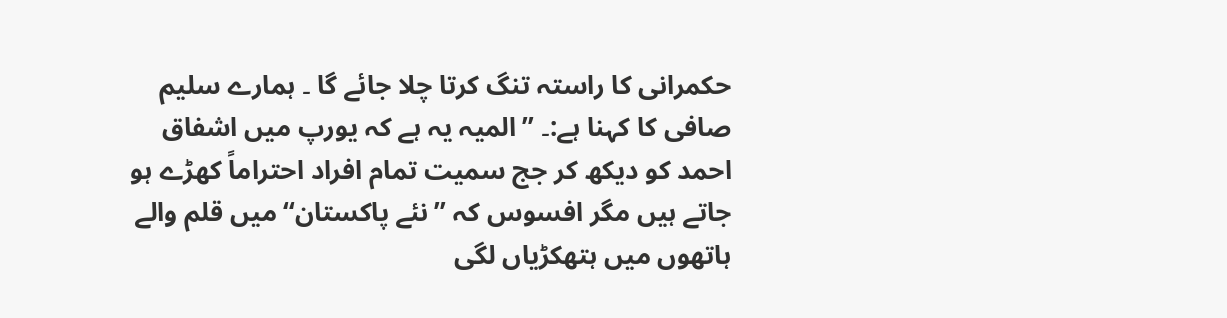حکمرانی کا راستہ تنگ کرتا چلا جائے گا ۔ ہمارے سلیم صافی کا کہنا ہے:۔ ’’المیہ یہ ہے کہ یورپ میں اشفاق احمد کو دیکھ کر جج سمیت تمام افراد احتراماً کھڑے ہو جاتے ہیں مگر افسوس کہ ’’نئے پاکستان‘‘میں قلم والے ہاتھوں میں ہتھکڑیاں لگی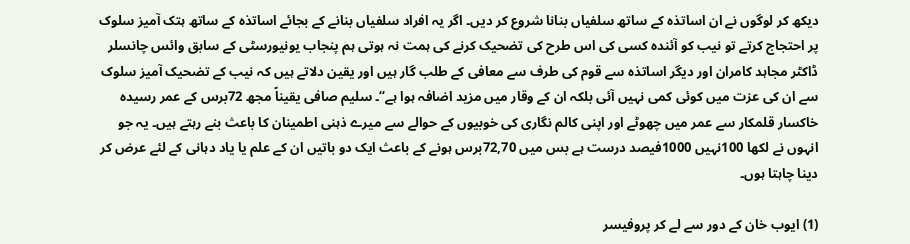دیکھ کر لوگوں نے ان اساتذہ کے ساتھ سلفیاں بنانا شروع کر دیں۔ اگر یہ افراد سلفیاں بنانے کے بجائے اساتذہ کے ساتھ ہتک آمیز سلوک پر احتجاج کرتے تو نیب کو آئندہ کسی کی اس طرح کی تضحیک کرنے کی ہمت نہ ہوتی ہم پنجاب یونیورسٹی کے سابق وائس چانسلر ڈاکٹر مجاہد کامران اور دیگر اساتذہ سے قوم کی طرف سے معافی کے طلب گار ہیں اور یقین دلاتے ہیں کہ نیب کے تضحیک آمیز سلوک سے ان کی عزت میں کوئی کمی نہیں آئی بلکہ ان کے وقار میں مزید اضافہ ہوا ہے‘‘۔ سلیم صافی یقیناً مجھ 72برس کے عمر رسیدہ خاکسار قلمکار سے عمر میں چھوٹے اور اپنی کالم نگاری کی خوبیوں کے حوالے سے میرے ذہنی اطمینان کا باعث بنے رہتے ہیں۔ یہ جو انہوں نے لکھا 100نہیں 1000فیصد درست ہے بس میں 72,70برس ہونے کے باعث ایک دو باتیں ان کے علم یا یاد دہانی کے لئے عرض کر دینا چاہتا ہوں۔

(1) ایوب خان کے دور سے لے کر پروفیسر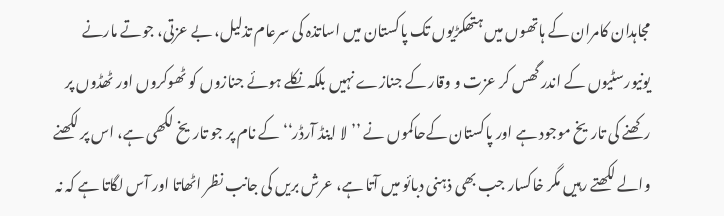مجاہدان کامران کے ہاتھوں میں ہتھکڑیوں تک پاکستان میں اساتذہ کی سرعام تذلیل، بے عزتی، جوتے مارنے یونیورسٹیوں کے اندر گھس کر عزت و وقار کے جنازے نہیں بلکہ نکلے ہوئے جنازوں کو ٹھوکروں اور ٹھڈوں پر رکھنے کی تاریخ موجود ہے اور پاکستان کےحاکموں نے ’’لا اینڈ آرڈر‘‘ کے نام پر جو تاریخ لکھی ہے، اس پر لکھنے والے لکھتے رہیں مگر خاکسار جب بھی ذہنی دبائو میں آتا ہے، عرش بریں کی جانب نظر اٹھاتا اور آس لگاتا ہے کہ نہ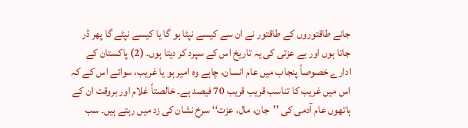جانے طاقتوروں کے طاقتور نے ان سے کیسے نپٹا ہو گا یا کیسے نپٹے گا پھر ڈر جاتا ہوں اور بے عزتی کی یہ تاریخ اس کے سپرد کر دیتا ہوں۔ (2) پاکستان کے ادارے خصوصاً پنجاب میں عام انسان، چاہے وہ امیر ہو یا غریب، سوائے اس کے کہ اس میں غریب کا تناسب قریب قریب 70 فیصد ہے۔ خالصتاً غلام اور بروقت ان کے ہاتھوں عام آدمی کی ’’جان، مال، عزت‘‘ سرخ نشان کی زد میں رہتے ہیں۔ سب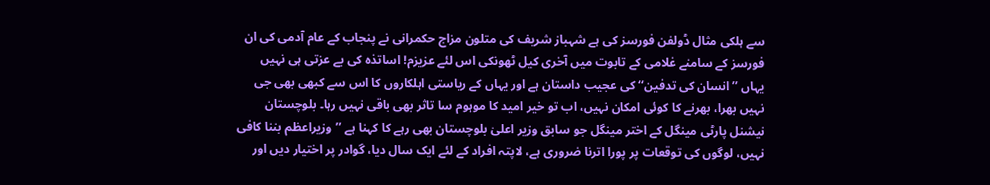سے ہلکی مثال ڈولفن فورسز کی ہے شہباز شریف کی متلون مزاج حکمرانی نے پنجاب کے عام آدمی کی ان فورسز کے سامنے غلامی کے تابوت میں آخری کیل ٹھونکی اس لئے عزیزم! اساتذہ کی بے عزتی ہی نہیں یہاں ’’انسان کی تدفین‘‘ کی عجیب داستان ہے اور یہاں کے ریاستی اہلکاروں کا اس سے کبھی بھی جی نہیں بھرا، بھرنے کا کوئی امکان نہیں، اب تو خیر امید کا موہوم سا تاثر بھی باقی نہیں رہا۔ بلوچستان نیشنل پارٹی مینگل کے اختر مینگل جو سابق وزیر اعلیٰ بلوچستان بھی رہے کا کہنا ہے ’’وزیراعظم بننا کافی نہیں، لوگوں کی توقعات پر پورا اترنا ضروری ہے، لاپتہ افراد کے لئے ایک سال دیا، گوادر پر اختیار دیں اور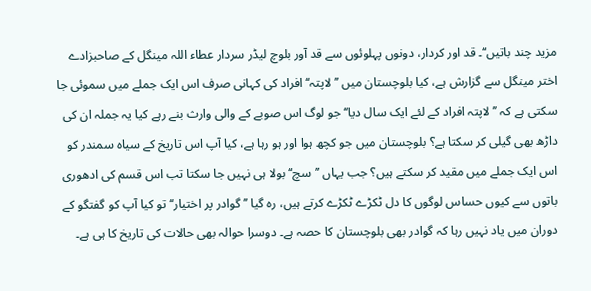مزید چند باتیں‘‘۔ قد اور کردار، دونوں پہلوئوں سے قد آور بلوچ لیڈر سردار عطاء اللہ مینگل کے صاحبزادے اختر مینگل سے گزارش ہے، کیا بلوچستان میں ’’لاپتہ‘‘ افراد کی کہانی صرف اس ایک جملے میں سموئی جا سکتی ہے کہ ’’لاپتہ افراد کے لئے ایک سال دیا‘‘ جو لوگ اس صوبے کے والی وارث بنے رہے کیا یہ جملہ ان کی داڑھ بھی گیلی کر سکتا ہے؟ بلوچستان میں جو کچھ ہوا اور ہو رہا ہے، کیا آپ اس تاریخ کے سیاہ سمندر کو اس ایک جملے میں مقید کر سکتے ہیں؟ جب یہاں ’’سچ‘‘ بولا ہی نہیں جا سکتا تب اس قسم کی ادھوری باتوں سے کیوں حساس لوگوں کا دل ٹکڑے ٹکڑے کرتے ہیں، رہ گیا ’’گوادر پر اختیار‘‘ تو کیا آپ کو گفتگو کے دوران میں یاد نہیں رہا کہ گوادر بھی بلوچستان کا حصہ ہے۔ دوسرا حوالہ بھی حالات کی تاریخ کا ہی ہے۔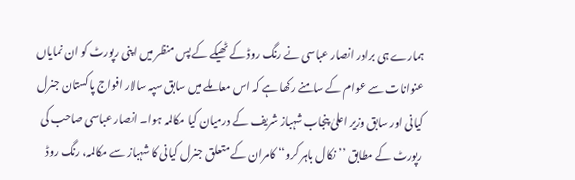ہمارے ہی برادر انصار عباسی نے رنگ روڈ کے ٹھیکے کے پس منظر میں اپنی رپورٹ کو ان نمایاں عنوانات سے عوام کے سامنے رکھا ہے کہ اس معاملے میں سابق سپہ سالار افواج پاکستان جنرل کیانی اور سابق وزیر اعلیٰ پنجاب شہباز شریف کے درمیان کیا مکالمہ ہوا۔ انصار عباسی صاحب کی رپورٹ کے مطابق ’’نکال باہر کرو‘‘ کامران کے متعلق جنرل کیانی کا شہباز سے مکالمہ، رنگ روڈ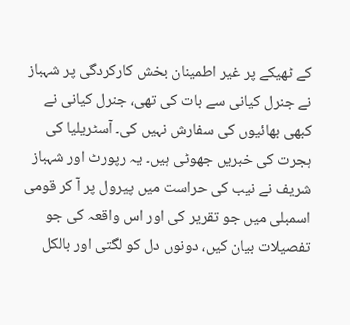کے ٹھیکے پر غیر اطمینان بخش کارکردگی پر شہباز نے جنرل کیانی سے بات کی تھی، جنرل کیانی نے کبھی بھائیوں کی سفارش نہیں کی۔ آسٹریلیا کی ہجرت کی خبریں جھوٹی ہیں۔ یہ رپورٹ اور شہباز شریف نے نیب کی حراست میں پیرول پر آ کر قومی اسمبلی میں جو تقریر کی اور اس واقعہ کی جو تفصیلات بیان کیں، دونوں دل کو لگتی اور بالکل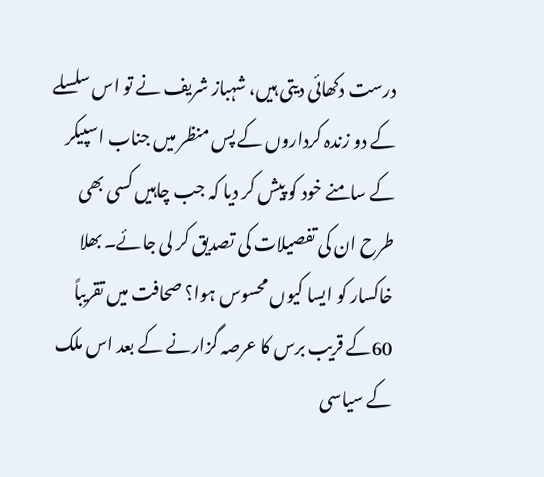درست دکھائی دیتی ہیں، شہباز شریف نے تو اس سلسلے کے دو زندہ کرداروں کے پس منظر میں جناب اسپیکر کے سامنے خود کو پیش کر دیا کہ جب چاہیں کسی بھی طرح ان کی تفصیلات کی تصدیق کر لی جائے۔ بھلا خاکسار کو ایسا کیوں محسوس ہوا؟ صحافت میں تقریباً 60کے قریب برس کا عرصہ گزارنے کے بعد اس ملک کے سیاسی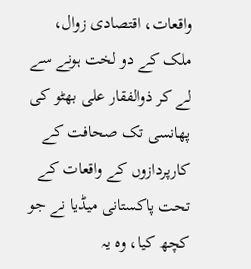واقعات، اقتصادی زوال، ملک کے دو لخت ہونے سے لے کر ذوالفقار علی بھٹو کی پھانسی تک صحافت کے کارپردازوں کے واقعات کے تحت پاکستانی میڈیا نے جو کچھ کیا، وہ یہ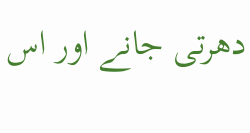دھرتی جانے اور اس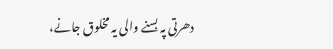دھرتی پہ بسنے والی یہ مخلوق جانے،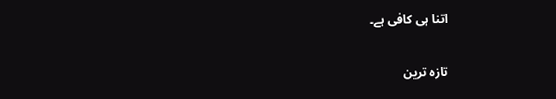اتنا ہی کافی ہے۔

تازہ ترین